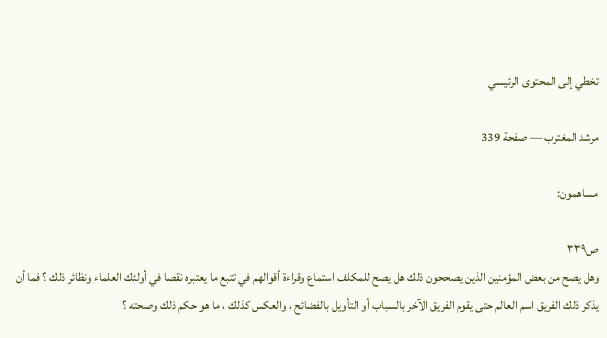تخطي إلى المحتوى الرئيسي

مرشد المغترب — صفحة 339

مساهمون:

ص٣٣٩
وهل يصح من بعض المؤمنين الذين يصححون ذلك هل يصح للمكلف استماع وقراءة أقوالهم في تتبع ما يعتبره نقصا في أولئك العلماء ونظائر ذلك ؟ فما أن يذكر ذلك الفريق اسم العالم حتى يقوم الفريق الآخر بالسباب أو التأويل بالفضائح ، والعكس كذلك ، ما هو حكم ذلك وصحته ؟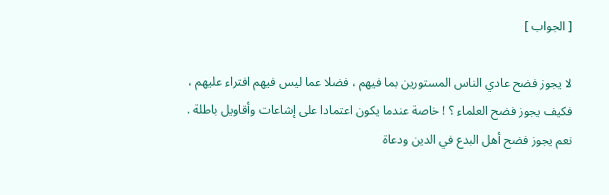[ الجواب ]

لا يجوز فضح عادي الناس المستورين بما فيهم ، فضلا عما ليس فيهم افتراء عليهم ، فكيف يجوز فضح العلماء ؟ ! خاصة عندما يكون اعتمادا على إشاعات وأقاويل باطلة . نعم يجوز فضح أهل البدع في الدين ودعاة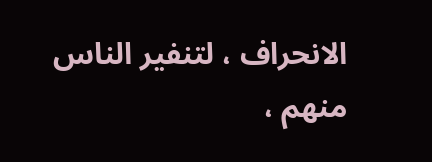الانحراف ، لتنفير الناس منهم ،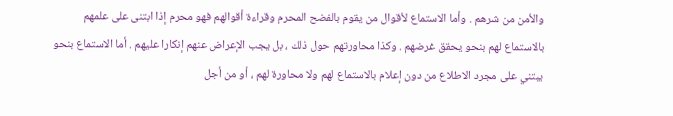والأمن من شرهم . وأما الاستماع لأقوال من يقوم بالفضح المحرم وقراءة أقوالهم فهو محرم إذا ابتنى على علمهم بالاستماع لهم بنحو يحقق غرضهم . وكذا محاورتهم حول ذلك ، بل يجب الإعراض عنهم إنكارا عليهم . أما الاستماع بنحو يبتني على مجرد الاطلاع من دون إعلام بالاستماع لهم ولا محاورة لهم ، أو من أجل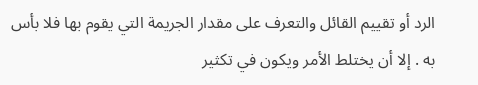الرد أو تقييم القائل والتعرف على مقدار الجريمة التي يقوم بها فلا بأس به . إلا أن يختلط الأمر ويكون في تكثير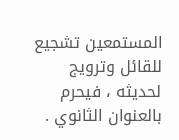المستمعين تشجيع للقائل وترويج لحديثه ، فيحرم بالعنوان الثانوي .